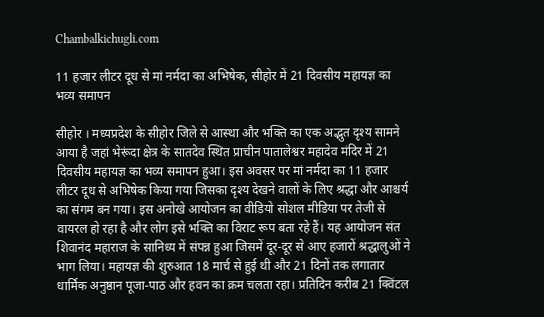Chambalkichugli.com

11 हजार लीटर दूध से मां नर्मदा का अभिषेक, सीहोर में 21 दिवसीय महायज्ञ का भव्य समापन

सीहोर । मध्यप्रदेश के सीहोर जिले से आस्था और भक्ति का एक अद्भुत दृश्य सामने आया है जहां भेरूंदा क्षेत्र के सातदेव स्थित प्राचीन पातालेश्वर महादेव मंदिर में 21 दिवसीय महायज्ञ का भव्य समापन हुआ। इस अवसर पर मां नर्मदा का 11 हजार लीटर दूध से अभिषेक किया गया जिसका दृश्य देखने वालों के लिए श्रद्धा और आश्चर्य का संगम बन गया। इस अनोखे आयोजन का वीडियो सोशल मीडिया पर तेजी से वायरल हो रहा है और लोग इसे भक्ति का विराट रूप बता रहे हैं। यह आयोजन संत शिवानंद महाराज के सानिध्य में संपन्न हुआ जिसमें दूर-दूर से आए हजारों श्रद्धालुओं ने भाग लिया। महायज्ञ की शुरुआत 18 मार्च से हुई थी और 21 दिनों तक लगातार धार्मिक अनुष्ठान पूजा-पाठ और हवन का क्रम चलता रहा। प्रतिदिन करीब 21 क्विंटल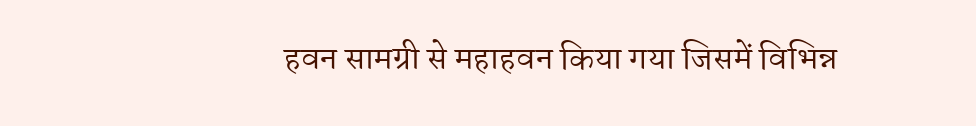हवन सामग्री से महाहवन किया गया जिसमें विभिन्न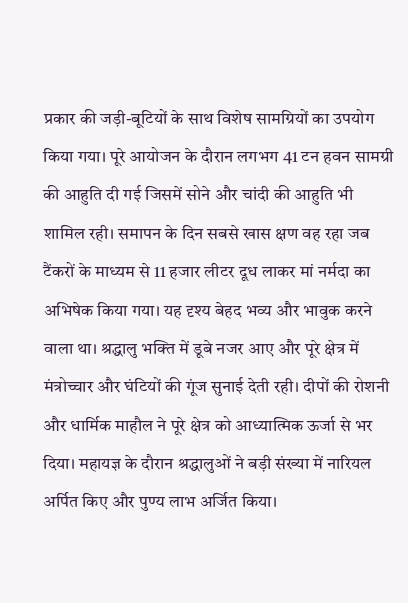प्रकार की जड़ी-बूटियों के साथ विशेष सामग्रियों का उपयोग किया गया। पूरे आयोजन के दौरान लगभग 41 टन हवन सामग्री की आहुति दी गई जिसमें सोने और चांदी की आहुति भी शामिल रही। समापन के दिन सबसे खास क्षण वह रहा जब टैंकरों के माध्यम से 11 हजार लीटर दूध लाकर मां नर्मदा का अभिषेक किया गया। यह दृश्य बेहद भव्य और भावुक करने वाला था। श्रद्धालु भक्ति में डूबे नजर आए और पूरे क्षेत्र में मंत्रोच्चार और घंटियों की गूंज सुनाई देती रही। दीपों की रोशनी और धार्मिक माहौल ने पूरे क्षेत्र को आध्यात्मिक ऊर्जा से भर दिया। महायज्ञ के दौरान श्रद्धालुओं ने बड़ी संख्या में नारियल अर्पित किए और पुण्य लाभ अर्जित किया।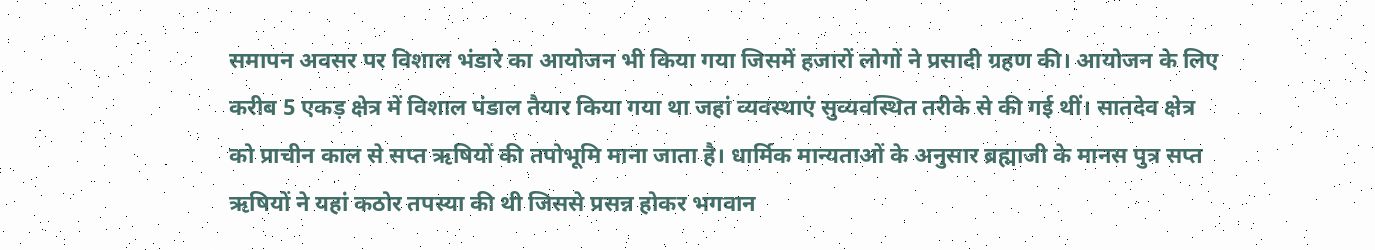समापन अवसर पर विशाल भंडारे का आयोजन भी किया गया जिसमें हजारों लोगों ने प्रसादी ग्रहण की। आयोजन के लिए करीब 5 एकड़ क्षेत्र में विशाल पंडाल तैयार किया गया था जहां व्यवस्थाएं सुव्यवस्थित तरीके से की गई थीं। सातदेव क्षेत्र को प्राचीन काल से सप्त ऋषियों की तपोभूमि माना जाता है। धार्मिक मान्यताओं के अनुसार ब्रह्माजी के मानस पुत्र सप्त ऋषियों ने यहां कठोर तपस्या की थी जिससे प्रसन्न होकर भगवान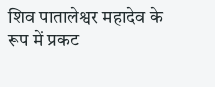शिव पातालेश्वर महादेव के रूप में प्रकट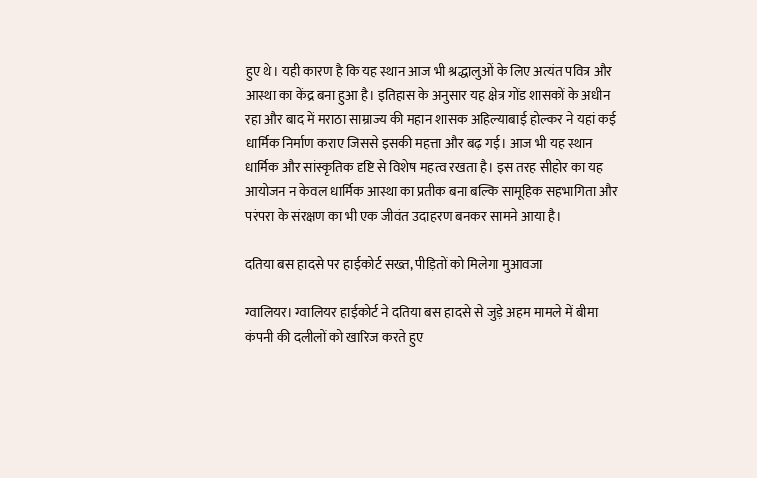हुए थे। यही कारण है कि यह स्थान आज भी श्रद्धालुओं के लिए अत्यंत पवित्र और आस्था का केंद्र बना हुआ है। इतिहास के अनुसार यह क्षेत्र गोंड शासकों के अधीन रहा और बाद में मराठा साम्राज्य की महान शासक अहिल्याबाई होल्कर ने यहां कई धार्मिक निर्माण कराए जिससे इसकी महत्ता और बढ़ गई। आज भी यह स्थान धार्मिक और सांस्कृतिक दृष्टि से विशेष महत्व रखता है। इस तरह सीहोर का यह आयोजन न केवल धार्मिक आस्था का प्रतीक बना बल्कि सामूहिक सहभागिता और परंपरा के संरक्षण का भी एक जीवंत उदाहरण बनकर सामने आया है।

दतिया बस हादसे पर हाईकोर्ट सख्त, पीड़ितों को मिलेगा मुआवजा

ग्वालियर। ग्वालियर हाईकोर्ट ने दतिया बस हादसे से जुड़े अहम मामले में बीमा कंपनी की दलीलों को खारिज करते हुए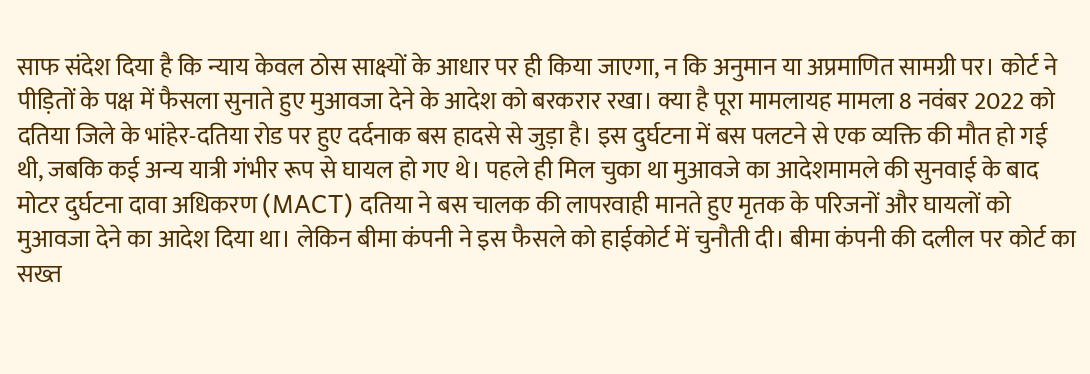साफ संदेश दिया है कि न्याय केवल ठोस साक्ष्यों के आधार पर ही किया जाएगा, न कि अनुमान या अप्रमाणित सामग्री पर। कोर्ट ने पीड़ितों के पक्ष में फैसला सुनाते हुए मुआवजा देने के आदेश को बरकरार रखा। क्या है पूरा मामलायह मामला 8 नवंबर 2022 को दतिया जिले के भांहेर-दतिया रोड पर हुए दर्दनाक बस हादसे से जुड़ा है। इस दुर्घटना में बस पलटने से एक व्यक्ति की मौत हो गई थी, जबकि कई अन्य यात्री गंभीर रूप से घायल हो गए थे। पहले ही मिल चुका था मुआवजे का आदेशमामले की सुनवाई के बाद मोटर दुर्घटना दावा अधिकरण (MACT) दतिया ने बस चालक की लापरवाही मानते हुए मृतक के परिजनों और घायलों को मुआवजा देने का आदेश दिया था। लेकिन बीमा कंपनी ने इस फैसले को हाईकोर्ट में चुनौती दी। बीमा कंपनी की दलील पर कोर्ट का सख्त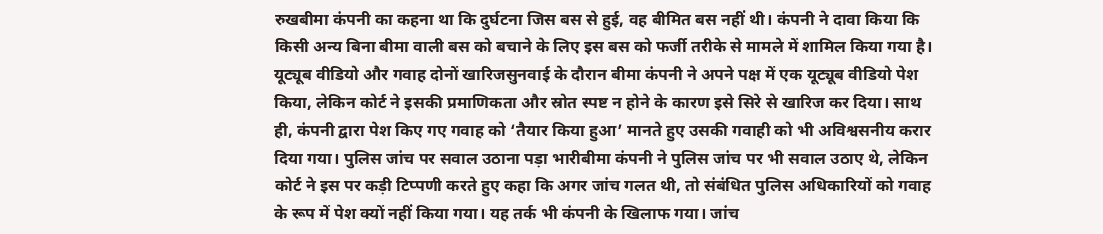रुखबीमा कंपनी का कहना था कि दुर्घटना जिस बस से हुई, वह बीमित बस नहीं थी। कंपनी ने दावा किया कि किसी अन्य बिना बीमा वाली बस को बचाने के लिए इस बस को फर्जी तरीके से मामले में शामिल किया गया है। यूट्यूब वीडियो और गवाह दोनों खारिजसुनवाई के दौरान बीमा कंपनी ने अपने पक्ष में एक यूट्यूब वीडियो पेश किया, लेकिन कोर्ट ने इसकी प्रमाणिकता और स्रोत स्पष्ट न होने के कारण इसे सिरे से खारिज कर दिया। साथ ही, कंपनी द्वारा पेश किए गए गवाह को ‘तैयार किया हुआ’ मानते हुए उसकी गवाही को भी अविश्वसनीय करार दिया गया। पुलिस जांच पर सवाल उठाना पड़ा भारीबीमा कंपनी ने पुलिस जांच पर भी सवाल उठाए थे, लेकिन कोर्ट ने इस पर कड़ी टिप्पणी करते हुए कहा कि अगर जांच गलत थी, तो संबंधित पुलिस अधिकारियों को गवाह के रूप में पेश क्यों नहीं किया गया। यह तर्क भी कंपनी के खिलाफ गया। जांच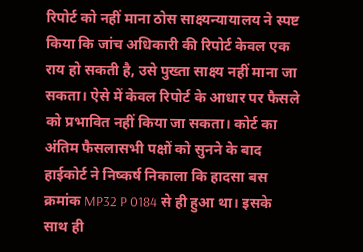रिपोर्ट को नहीं माना ठोस साक्ष्यन्यायालय ने स्पष्ट किया कि जांच अधिकारी की रिपोर्ट केवल एक राय हो सकती है, उसे पुख्ता साक्ष्य नहीं माना जा सकता। ऐसे में केवल रिपोर्ट के आधार पर फैसले को प्रभावित नहीं किया जा सकता। कोर्ट का अंतिम फैसलासभी पक्षों को सुनने के बाद हाईकोर्ट ने निष्कर्ष निकाला कि हादसा बस क्रमांक MP32 P 0184 से ही हुआ था। इसके साथ ही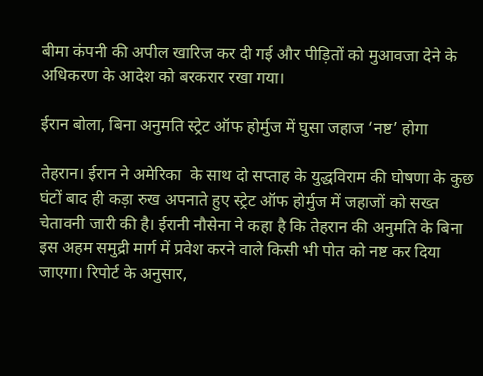बीमा कंपनी की अपील खारिज कर दी गई और पीड़ितों को मुआवजा देने के अधिकरण के आदेश को बरकरार रखा गया।

ईरान बोला, बिना अनुमति स्ट्रेट ऑफ होर्मुज में घुसा जहाज ‘नष्ट’ होगा

तेहरान। ईरान ने अमेरिका  के साथ दो सप्ताह के युद्धविराम की घोषणा के कुछ घंटों बाद ही कड़ा रुख अपनाते हुए स्ट्रेट ऑफ होर्मुज में जहाजों को सख्त चेतावनी जारी की है। ईरानी नौसेना ने कहा है कि तेहरान की अनुमति के बिना इस अहम समुद्री मार्ग में प्रवेश करने वाले किसी भी पोत को नष्ट कर दिया जाएगा। रिपोर्ट के अनुसार,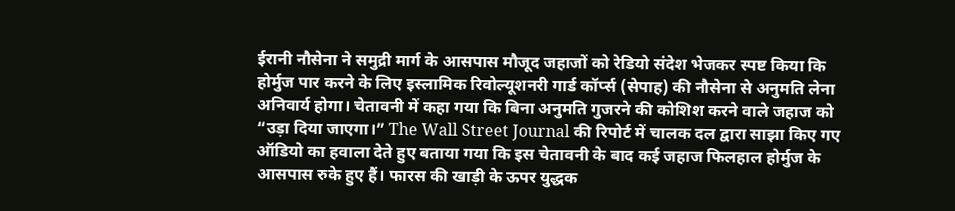ईरानी नौसेना ने समुद्री मार्ग के आसपास मौजूद जहाजों को रेडियो संदेश भेजकर स्पष्ट किया कि होर्मुज पार करने के लिए इस्लामिक रिवोल्यूशनरी गार्ड कॉर्प्स (सेपाह) की नौसेना से अनुमति लेना अनिवार्य होगा। चेतावनी में कहा गया कि बिना अनुमति गुजरने की कोशिश करने वाले जहाज को “उड़ा दिया जाएगा।” The Wall Street Journal की रिपोर्ट में चालक दल द्वारा साझा किए गए ऑडियो का हवाला देते हुए बताया गया कि इस चेतावनी के बाद कई जहाज फिलहाल होर्मुज के आसपास रुके हुए हैं। फारस की खाड़ी के ऊपर युद्धक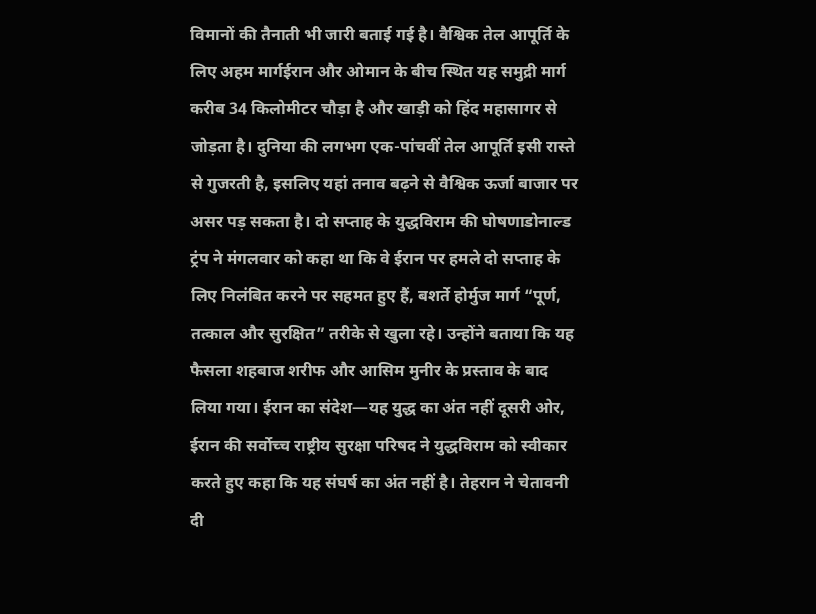विमानों की तैनाती भी जारी बताई गई है। वैश्विक तेल आपूर्ति के लिए अहम मार्गईरान और ओमान के बीच स्थित यह समुद्री मार्ग करीब 34 किलोमीटर चौड़ा है और खाड़ी को हिंद महासागर से जोड़ता है। दुनिया की लगभग एक-पांचवीं तेल आपूर्ति इसी रास्ते से गुजरती है, इसलिए यहां तनाव बढ़ने से वैश्विक ऊर्जा बाजार पर असर पड़ सकता है। दो सप्ताह के युद्धविराम की घोषणाडोनाल्ड ट्रंप ने मंगलवार को कहा था कि वे ईरान पर हमले दो सप्ताह के लिए निलंबित करने पर सहमत हुए हैं, बशर्ते होर्मुज मार्ग “पूर्ण, तत्काल और सुरक्षित” तरीके से खुला रहे। उन्होंने बताया कि यह फैसला शहबाज शरीफ और आसिम मुनीर के प्रस्ताव के बाद लिया गया। ईरान का संदेश—यह युद्ध का अंत नहीं दूसरी ओर, ईरान की सर्वोच्च राष्ट्रीय सुरक्षा परिषद ने युद्धविराम को स्वीकार करते हुए कहा कि यह संघर्ष का अंत नहीं है। तेहरान ने चेतावनी दी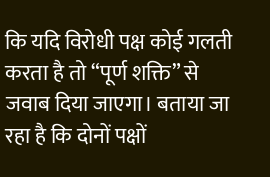कि यदि विरोधी पक्ष कोई गलती करता है तो “पूर्ण शक्ति” से जवाब दिया जाएगा। बताया जा रहा है कि दोनों पक्षों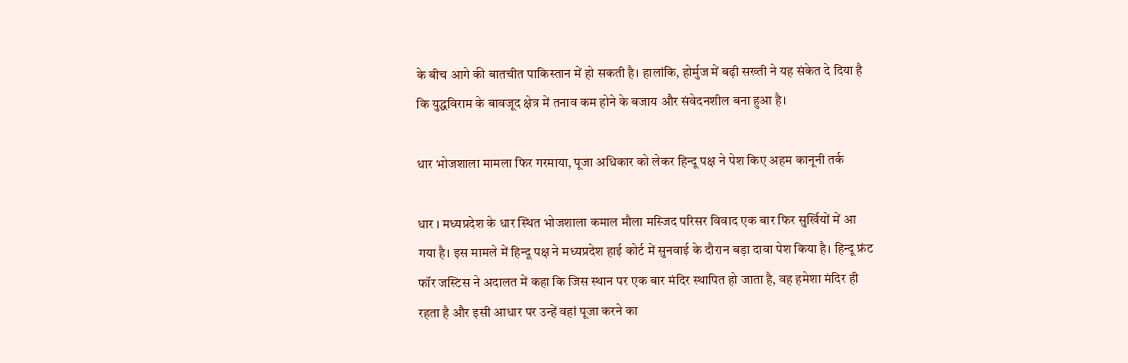के बीच आगे की बातचीत पाकिस्तान में हो सकती है। हालांकि, होर्मुज में बढ़ी सख्ती ने यह संकेत दे दिया है कि युद्धविराम के बावजूद क्षेत्र में तनाव कम होने के बजाय और संवेदनशील बना हुआ है।

धार भोजशाला मामला फिर गरमाया, पूजा अधिकार को लेकर हिन्दू पक्ष ने पेश किए अहम कानूनी तर्क

धार । मध्यप्रदेश के धार स्थित भोजशाला कमाल मौला मस्जिद परिसर विवाद एक बार फिर सुर्खियों में आ गया है। इस मामले में हिन्दू पक्ष ने मध्यप्रदेश हाई कोर्ट में सुनवाई के दौरान बड़ा दावा पेश किया है। हिन्दू फ्रंट फॉर जस्टिस ने अदालत में कहा कि जिस स्थान पर एक बार मंदिर स्थापित हो जाता है, वह हमेशा मंदिर ही रहता है और इसी आधार पर उन्हें वहां पूजा करने का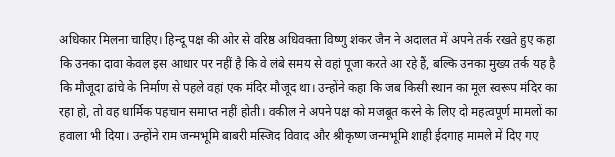अधिकार मिलना चाहिए। हिन्दू पक्ष की ओर से वरिष्ठ अधिवक्ता विष्णु शंकर जैन ने अदालत में अपने तर्क रखते हुए कहा कि उनका दावा केवल इस आधार पर नहीं है कि वे लंबे समय से वहां पूजा करते आ रहे हैं, बल्कि उनका मुख्य तर्क यह है कि मौजूदा ढांचे के निर्माण से पहले वहां एक मंदिर मौजूद था। उन्होंने कहा कि जब किसी स्थान का मूल स्वरूप मंदिर का रहा हो, तो वह धार्मिक पहचान समाप्त नहीं होती। वकील ने अपने पक्ष को मजबूत करने के लिए दो महत्वपूर्ण मामलों का हवाला भी दिया। उन्होंने राम जन्मभूमि बाबरी मस्जिद विवाद और श्रीकृष्ण जन्मभूमि शाही ईदगाह मामले में दिए गए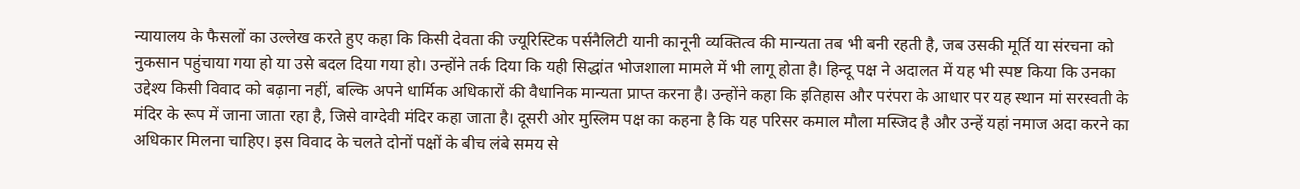न्यायालय के फैसलों का उल्लेख करते हुए कहा कि किसी देवता की ज्यूरिस्टिक पर्सनैलिटी यानी कानूनी व्यक्तित्व की मान्यता तब भी बनी रहती है, जब उसकी मूर्ति या संरचना को नुकसान पहुंचाया गया हो या उसे बदल दिया गया हो। उन्होंने तर्क दिया कि यही सिद्धांत भोजशाला मामले में भी लागू होता है। हिन्दू पक्ष ने अदालत में यह भी स्पष्ट किया कि उनका उद्देश्य किसी विवाद को बढ़ाना नहीं, बल्कि अपने धार्मिक अधिकारों की वैधानिक मान्यता प्राप्त करना है। उन्होंने कहा कि इतिहास और परंपरा के आधार पर यह स्थान मां सरस्वती के मंदिर के रूप में जाना जाता रहा है, जिसे वाग्देवी मंदिर कहा जाता है। दूसरी ओर मुस्लिम पक्ष का कहना है कि यह परिसर कमाल मौला मस्जिद है और उन्हें यहां नमाज अदा करने का अधिकार मिलना चाहिए। इस विवाद के चलते दोनों पक्षों के बीच लंबे समय से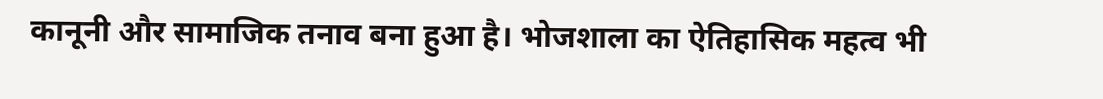कानूनी और सामाजिक तनाव बना हुआ है। भोजशाला का ऐतिहासिक महत्व भी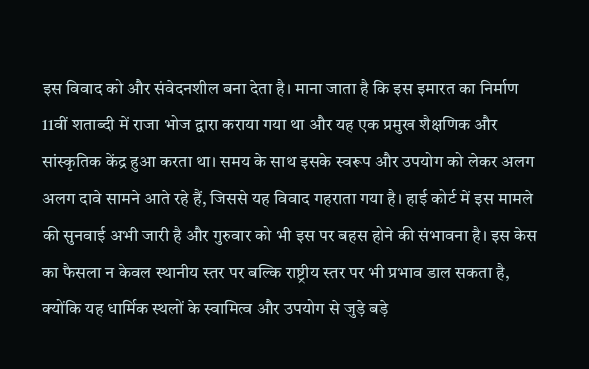इस विवाद को और संवेदनशील बना देता है। माना जाता है कि इस इमारत का निर्माण 11वीं शताब्दी में राजा भोज द्वारा कराया गया था और यह एक प्रमुख शैक्षणिक और सांस्कृतिक केंद्र हुआ करता था। समय के साथ इसके स्वरूप और उपयोग को लेकर अलग अलग दावे सामने आते रहे हैं, जिससे यह विवाद गहराता गया है। हाई कोर्ट में इस मामले की सुनवाई अभी जारी है और गुरुवार को भी इस पर बहस होने की संभावना है। इस केस का फैसला न केवल स्थानीय स्तर पर बल्कि राष्ट्रीय स्तर पर भी प्रभाव डाल सकता है, क्योंकि यह धार्मिक स्थलों के स्वामित्व और उपयोग से जुड़े बड़े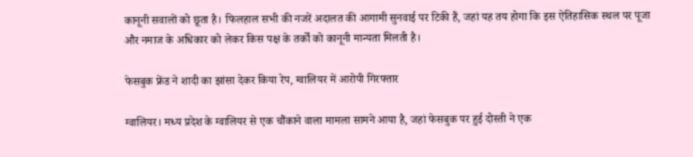कानूनी सवालों को छूता है। फिलहाल सभी की नजरें अदालत की आगामी सुनवाई पर टिकी हैं, जहां यह तय होगा कि इस ऐतिहासिक स्थल पर पूजा और नमाज के अधिकार को लेकर किस पक्ष के तर्कों को कानूनी मान्यता मिलती है।

फेसबुक फ्रेंड ने शादी का झांसा देकर किया रेप, ग्वालियर में आरोपी गिरफ्तार

ग्वालियर। मध्य प्रदेश के ग्वालियर से एक चौंकाने वाला मामला सामने आया है, जहां फेसबुक पर हुई दोस्ती ने एक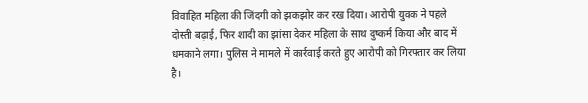विवाहित महिला की जिंदगी को झकझोर कर रख दिया। आरोपी युवक ने पहले दोस्ती बढ़ाई, फिर शादी का झांसा देकर महिला के साथ दुष्कर्म किया और बाद में धमकाने लगा। पुलिस ने मामले में कार्रवाई करते हुए आरोपी को गिरफ्तार कर लिया है।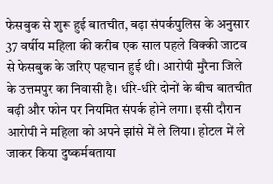फेसबुक से शुरू हुई बातचीत, बढ़ा संपर्कपुलिस के अनुसार 37 वर्षीय महिला की करीब एक साल पहले विक्की जाटव से फेसबुक के जरिए पहचान हुई थी। आरोपी मुरैना जिले के उत्तमपुर का निवासी है। धीरे-धीरे दोनों के बीच बातचीत बढ़ी और फोन पर नियमित संपर्क होने लगा। इसी दौरान आरोपी ने महिला को अपने झांसे में ले लिया। होटल में ले जाकर किया दुष्कर्मबताया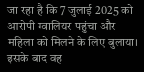जा रहा है कि 7 जुलाई 2025 को आरोपी ग्वालियर पहुंचा और महिला को मिलने के लिए बुलाया। इसके बाद वह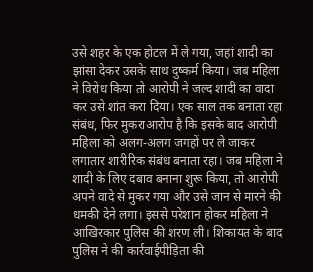उसे शहर के एक होटल में ले गया, जहां शादी का झांसा देकर उसके साथ दुष्कर्म किया। जब महिला ने विरोध किया तो आरोपी ने जल्द शादी का वादा कर उसे शांत करा दिया। एक साल तक बनाता रहा संबंध, फिर मुकराआरोप है कि इसके बाद आरोपी महिला को अलग-अलग जगहों पर ले जाकर लगातार शारीरिक संबंध बनाता रहा। जब महिला ने शादी के लिए दबाव बनाना शुरू किया, तो आरोपी अपने वादे से मुकर गया और उसे जान से मारने की धमकी देने लगा। इससे परेशान होकर महिला ने आखिरकार पुलिस की शरण ली। शिकायत के बाद पुलिस ने की कार्रवाईपीड़िता की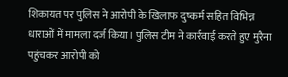शिकायत पर पुलिस ने आरोपी के खिलाफ दुष्कर्म सहित विभिन्न धाराओं में मामला दर्ज किया। पुलिस टीम ने कार्रवाई करते हुए मुरैना पहुंचकर आरोपी को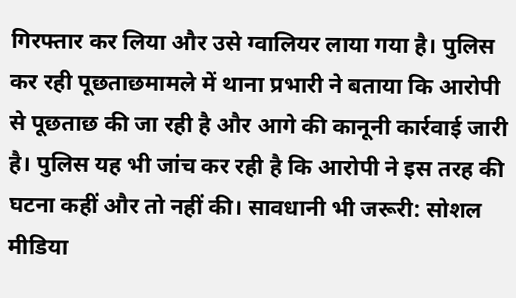गिरफ्तार कर लिया और उसे ग्वालियर लाया गया है। पुलिस कर रही पूछताछमामले में थाना प्रभारी ने बताया कि आरोपी से पूछताछ की जा रही है और आगे की कानूनी कार्रवाई जारी है। पुलिस यह भी जांच कर रही है कि आरोपी ने इस तरह की घटना कहीं और तो नहीं की। सावधानी भी जरूरी: सोशल मीडिया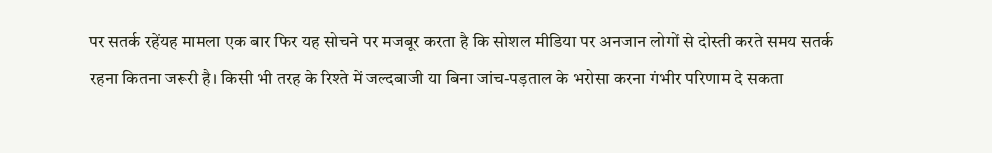पर सतर्क रहेंयह मामला एक बार फिर यह सोचने पर मजबूर करता है कि सोशल मीडिया पर अनजान लोगों से दोस्ती करते समय सतर्क रहना कितना जरूरी है। किसी भी तरह के रिश्ते में जल्दबाजी या बिना जांच-पड़ताल के भरोसा करना गंभीर परिणाम दे सकता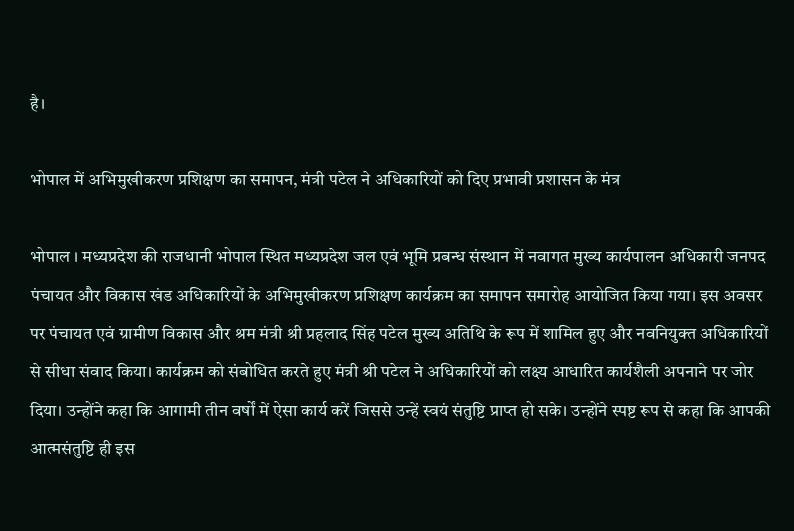है।

भोपाल में अभिमुखीकरण प्रशिक्षण का समापन, मंत्री पटेल ने अधिकारियों को दिए प्रभावी प्रशासन के मंत्र

भोपाल । मध्यप्रदेश की राजधानी भोपाल स्थित मध्यप्रदेश जल एवं भूमि प्रबन्ध संस्थान में नवागत मुख्य कार्यपालन अधिकारी जनपद पंचायत और विकास खंड अधिकारियों के अभिमुखीकरण प्रशिक्षण कार्यक्रम का समापन समारोह आयोजित किया गया। इस अवसर पर पंचायत एवं ग्रामीण विकास और श्रम मंत्री श्री प्रहलाद सिंह पटेल मुख्य अतिथि के रूप में शामिल हुए और नवनियुक्त अधिकारियों से सीधा संवाद किया। कार्यक्रम को संबोधित करते हुए मंत्री श्री पटेल ने अधिकारियों को लक्ष्य आधारित कार्यशैली अपनाने पर जोर दिया। उन्होंने कहा कि आगामी तीन वर्षों में ऐसा कार्य करें जिससे उन्हें स्वयं संतुष्टि प्राप्त हो सके। उन्होंने स्पष्ट रूप से कहा कि आपकी आत्मसंतुष्टि ही इस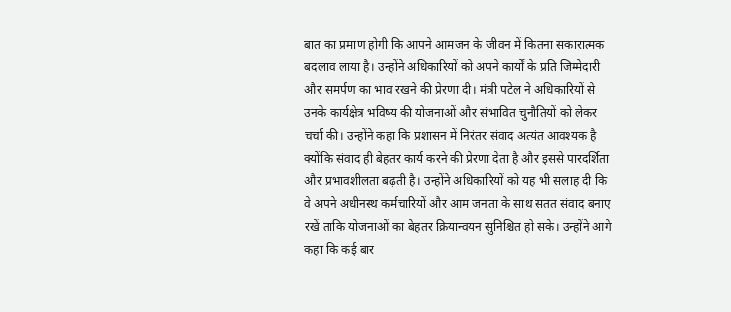बात का प्रमाण होगी कि आपने आमजन के जीवन में कितना सकारात्मक बदलाव लाया है। उन्होंने अधिकारियों को अपने कार्यों के प्रति जिम्मेदारी और समर्पण का भाव रखने की प्रेरणा दी। मंत्री पटेल ने अधिकारियों से उनके कार्यक्षेत्र भविष्य की योजनाओं और संभावित चुनौतियों को लेकर चर्चा की। उन्होंने कहा कि प्रशासन में निरंतर संवाद अत्यंत आवश्यक है क्योंकि संवाद ही बेहतर कार्य करने की प्रेरणा देता है और इससे पारदर्शिता और प्रभावशीलता बढ़ती है। उन्होंने अधिकारियों को यह भी सलाह दी कि वे अपने अधीनस्थ कर्मचारियों और आम जनता के साथ सतत संवाद बनाए रखें ताकि योजनाओं का बेहतर क्रियान्वयन सुनिश्चित हो सके। उन्होंने आगे कहा कि कई बार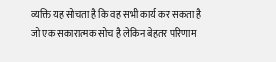व्यक्ति यह सोचता है कि वह सभी कार्य कर सकता है जो एक सकारात्मक सोच है लेकिन बेहतर परिणाम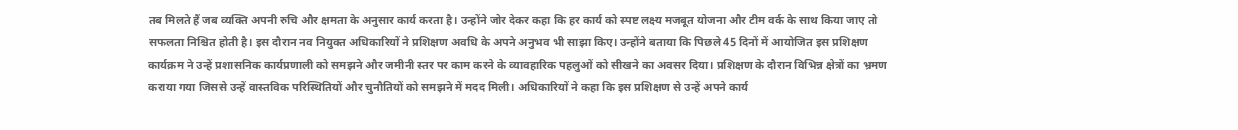तब मिलते हैं जब व्यक्ति अपनी रुचि और क्षमता के अनुसार कार्य करता है। उन्होंने जोर देकर कहा कि हर कार्य को स्पष्ट लक्ष्य मजबूत योजना और टीम वर्क के साथ किया जाए तो सफलता निश्चित होती है। इस दौरान नव नियुक्त अधिकारियों ने प्रशिक्षण अवधि के अपने अनुभव भी साझा किए। उन्होंने बताया कि पिछले 45 दिनों में आयोजित इस प्रशिक्षण कार्यक्रम ने उन्हें प्रशासनिक कार्यप्रणाली को समझने और जमीनी स्तर पर काम करने के व्यावहारिक पहलुओं को सीखने का अवसर दिया। प्रशिक्षण के दौरान विभिन्न क्षेत्रों का भ्रमण कराया गया जिससे उन्हें वास्तविक परिस्थितियों और चुनौतियों को समझने में मदद मिली। अधिकारियों ने कहा कि इस प्रशिक्षण से उन्हें अपने कार्य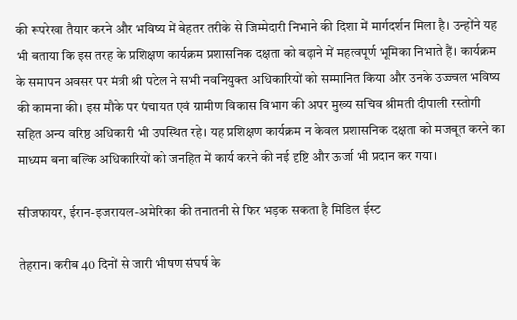की रूपरेखा तैयार करने और भविष्य में बेहतर तरीके से जिम्मेदारी निभाने की दिशा में मार्गदर्शन मिला है। उन्होंने यह भी बताया कि इस तरह के प्रशिक्षण कार्यक्रम प्रशासनिक दक्षता को बढ़ाने में महत्वपूर्ण भूमिका निभाते हैं। कार्यक्रम के समापन अवसर पर मंत्री श्री पटेल ने सभी नवनियुक्त अधिकारियों को सम्मानित किया और उनके उज्ज्वल भविष्य की कामना की। इस मौके पर पंचायत एवं ग्रामीण विकास विभाग की अपर मुख्य सचिव श्रीमती दीपाली रस्तोगी सहित अन्य वरिष्ठ अधिकारी भी उपस्थित रहे। यह प्रशिक्षण कार्यक्रम न केवल प्रशासनिक दक्षता को मजबूत करने का माध्यम बना बल्कि अधिकारियों को जनहित में कार्य करने की नई दृष्टि और ऊर्जा भी प्रदान कर गया।

सीजफायर, ईरान-इजरायल-अमेरिका की तनातनी से फिर भड़क सकता है मिडिल ईस्ट

तेहरान। करीब 40 दिनों से जारी भीषण संघर्ष के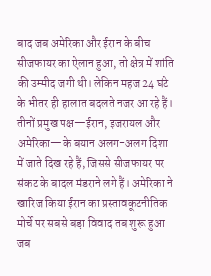बाद जब अमेरिका और ईरान के बीच सीजफायर का ऐलान हुआ, तो क्षेत्र में शांति की उम्मीद जगी थी। लेकिन महज 24 घंटे के भीतर ही हालात बदलते नजर आ रहे हैं। तीनों प्रमुख पक्ष—ईरान, इजरायल और अमेरिका—के बयान अलग-अलग दिशा में जाते दिख रहे हैं, जिससे सीजफायर पर संकट के बादल मंडराने लगे हैं। अमेरिका ने खारिज किया ईरान का प्रस्तावकूटनीतिक मोर्चे पर सबसे बड़ा विवाद तब शुरू हुआ जब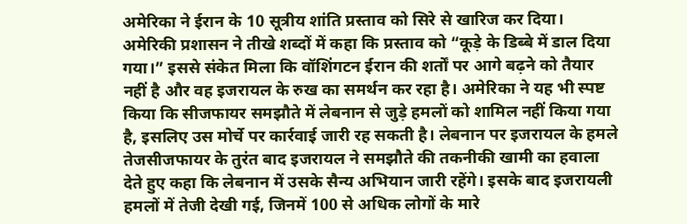अमेरिका ने ईरान के 10 सूत्रीय शांति प्रस्ताव को सिरे से खारिज कर दिया। अमेरिकी प्रशासन ने तीखे शब्दों में कहा कि प्रस्ताव को “कूड़े के डिब्बे में डाल दिया गया।” इससे संकेत मिला कि वॉशिंगटन ईरान की शर्तों पर आगे बढ़ने को तैयार नहीं है और वह इजरायल के रुख का समर्थन कर रहा है। अमेरिका ने यह भी स्पष्ट किया कि सीजफायर समझौते में लेबनान से जुड़े हमलों को शामिल नहीं किया गया है, इसलिए उस मोर्चे पर कार्रवाई जारी रह सकती है। लेबनान पर इजरायल के हमले तेजसीजफायर के तुरंत बाद इजरायल ने समझौते की तकनीकी खामी का हवाला देते हुए कहा कि लेबनान में उसके सैन्य अभियान जारी रहेंगे। इसके बाद इजरायली हमलों में तेजी देखी गई, जिनमें 100 से अधिक लोगों के मारे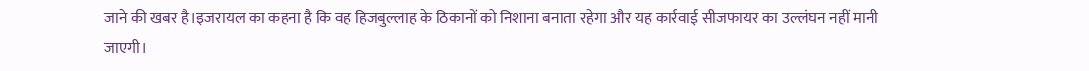जाने की खबर है।इजरायल का कहना है कि वह हिजबुल्लाह के ठिकानों को निशाना बनाता रहेगा और यह कार्रवाई सीजफायर का उल्लंघन नहीं मानी जाएगी।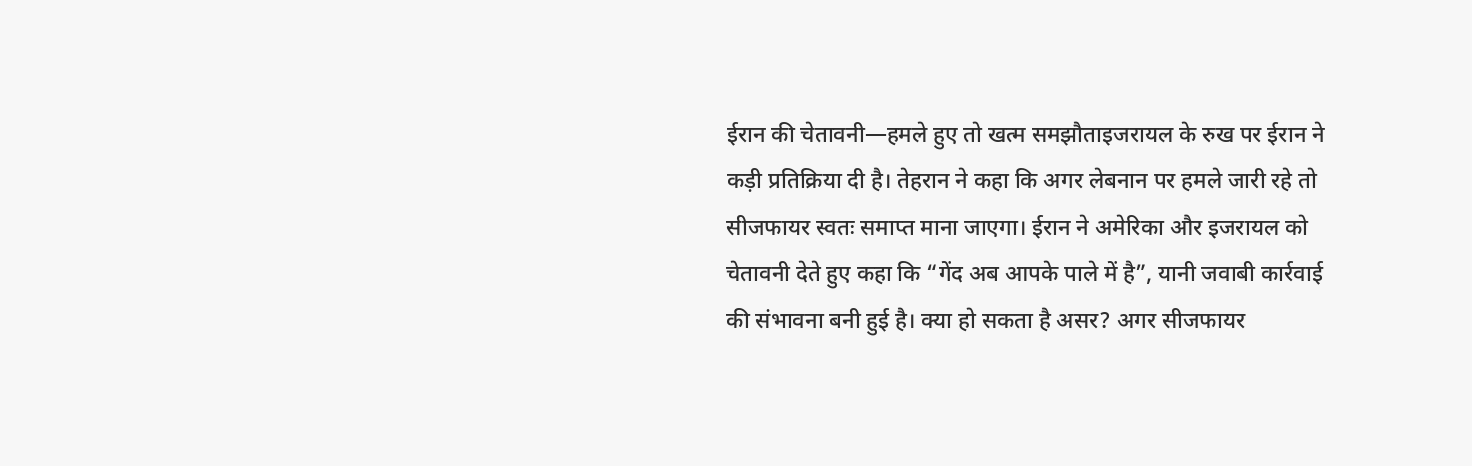ईरान की चेतावनी—हमले हुए तो खत्म समझौताइजरायल के रुख पर ईरान ने कड़ी प्रतिक्रिया दी है। तेहरान ने कहा कि अगर लेबनान पर हमले जारी रहे तो सीजफायर स्वतः समाप्त माना जाएगा। ईरान ने अमेरिका और इजरायल को चेतावनी देते हुए कहा कि “गेंद अब आपके पाले में है”, यानी जवाबी कार्रवाई की संभावना बनी हुई है। क्या हो सकता है असर? अगर सीजफायर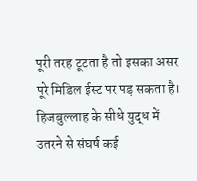पूरी तरह टूटता है तो इसका असर पूरे मिडिल ईस्ट पर पड़ सकता है। हिजबुल्लाह के सीधे युद्ध में उतरने से संघर्ष कई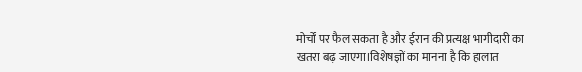मोर्चों पर फैल सकता है और ईरान की प्रत्यक्ष भागीदारी का खतरा बढ़ जाएगा।विशेषज्ञों का मानना है कि हालात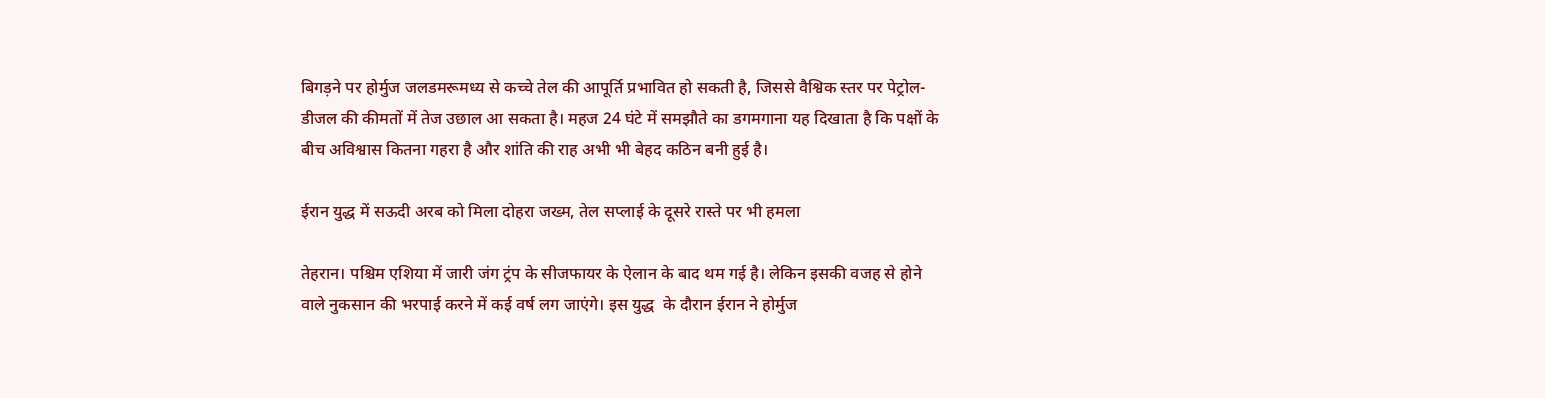बिगड़ने पर होर्मुज जलडमरूमध्य से कच्चे तेल की आपूर्ति प्रभावित हो सकती है, जिससे वैश्विक स्तर पर पेट्रोल-डीजल की कीमतों में तेज उछाल आ सकता है। महज 24 घंटे में समझौते का डगमगाना यह दिखाता है कि पक्षों के बीच अविश्वास कितना गहरा है और शांति की राह अभी भी बेहद कठिन बनी हुई है।

ईरान युद्ध में सऊदी अरब को मिला दोहरा जख्म, तेल सप्लाई के दूसरे रास्ते पर भी हमला

तेहरान। पश्चिम एशिया में जारी जंग ट्रंप के सीजफायर के ऐलान के बाद थम गई है। लेकिन इसकी वजह से होने वाले नुकसान की भरपाई करने में कई वर्ष लग जाएंगे। इस युद्ध  के दौरान ईरान ने होर्मुज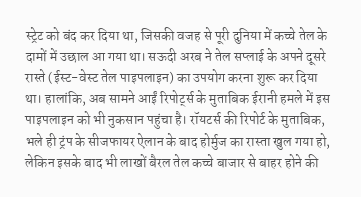स्ट्रेट को बंद कर दिया था, जिसकी वजह से पूरी दुनिया में कच्चे तेल के दामों में उछाल आ गया था। सऊदी अरब ने तेल सप्लाई के अपने दूसरे रास्ते (ईस्ट-वेस्ट तेल पाइपलाइन) का उपयोग करना शुरू कर दिया था। हालांकि, अब सामने आईं रिपोर्ट्स के मुताबिक ईरानी हमले में इस पाइपलाइन को भी नुकसान पहुंचा है। रॉयटर्स की रिपोर्ट के मुताबिक, भले ही ट्रंप के सीजफायर ऐलान के बाद होर्मुज का रास्ता खुल गया हो, लेकिन इसके बाद भी लाखों बैरल तेल कच्चे बाजार से बाहर होने की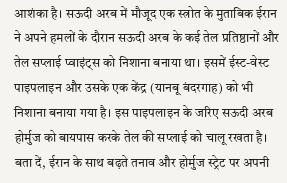आशंका है। सऊदी अरब में मौजूद एक स्त्रोत के मुताबिक ईरान ने अपने हमलों के दौरान सऊदी अरब के कई तेल प्रतिष्ठानों और तेल सप्लाई प्वाइंट्स को निशाना बनाया था। इसमें ईस्ट-वेस्ट पाइपलाइन और उसके एक केंद्र (यानबू बंदरगाह) को भी निशाना बनाया गया है। इस पाइपलाइन के जरिए सऊदी अरब होर्मुज को बायपास करके तेल की सप्लाई को चालू रखता है। बता दें, ईरान के साथ बढ़ते तनाव और होर्मुज स्ट्रेट पर अपनी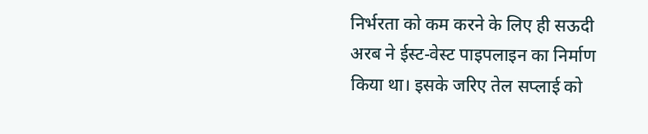निर्भरता को कम करने के लिए ही सऊदी अरब ने ईस्ट-वेस्ट पाइपलाइन का निर्माण किया था। इसके जरिए तेल सप्लाई को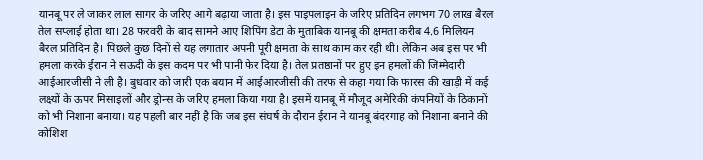यानबू पर ले जाकर लाल सागर के जरिए आगे बढ़ाया जाता है। इस पाइपलाइन के जरिए प्रतिदिन लगभग 70 लाख बैरल तेल सप्लाई होता था। 28 फरवरी के बाद सामने आए शिपिंग डेटा के मुताबिक यानबू की क्षमता करीब 4.6 मिलियन बैरल प्रतिदिन है। पिछले कुछ दिनों से यह लगातार अपनी पूरी क्षमता के साथ काम कर रही थी। लेकिन अब इस पर भी हमला करके ईरान ने सऊदी के इस कदम पर भी पानी फेर दिया है। तेल प्रतष्ठानों पर हुए इन हमलों की जिम्मेदारी आईआरजीसी ने ली है। बुधवार को जारी एक बयान में आईआरजीसी की तरफ से कहा गया कि फारस की खाड़ी में कई लक्ष्यों के ऊपर मिसाइलों और ड्रोन्स के जरिए हमला किया गया है। इसमें यानबू में मौजूद अमेरिकी कंपनियों के ठिकानों को भी निशाना बनाया। यह पहली बार नहीं है कि जब इस संघर्ष के दौरान ईरान ने यानबू बंदरगाह को निशाना बनाने की कोशिश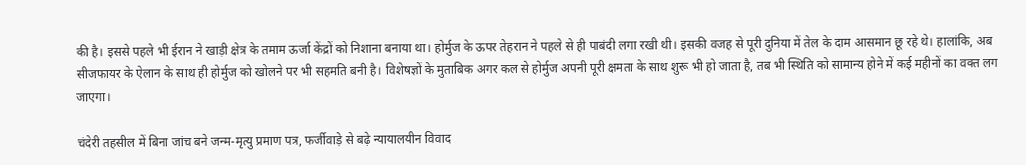की है। इससे पहले भी ईरान ने खाड़ी क्षेत्र के तमाम ऊर्जा केंद्रों को निशाना बनाया था। होर्मुज के ऊपर तेहरान ने पहले से ही पाबंदी लगा रखी थी। इसकी वजह से पूरी दुनिया में तेल के दाम आसमान छू रहे थे। हालांकि, अब सीजफायर के ऐलान के साथ ही होर्मुज को खोलने पर भी सहमति बनी है। विशेषज्ञों के मुताबिक अगर कल से होर्मुज अपनी पूरी क्षमता के साथ शुरू भी हो जाता है, तब भी स्थिति को सामान्य होने में कई महीनों का वक्त लग जाएगा।

चंदेरी तहसील में बिना जांच बने जन्म-मृत्यु प्रमाण पत्र, फर्जीवाड़े से बढ़े न्यायालयीन विवाद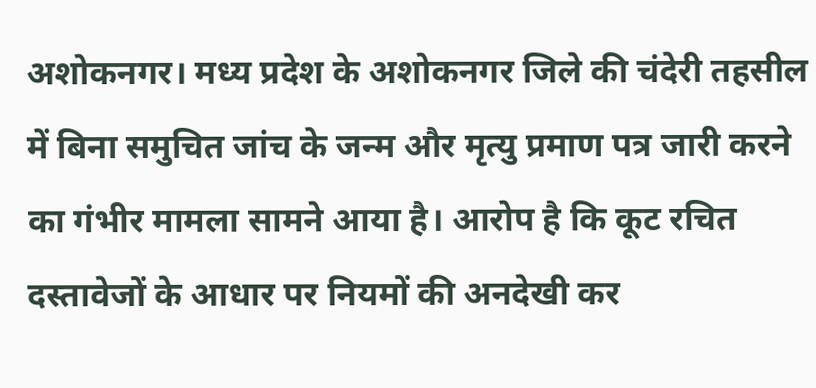अशोकनगर। मध्य प्रदेश के अशोकनगर जिले की चंदेरी तहसील में बिना समुचित जांच के जन्म और मृत्यु प्रमाण पत्र जारी करने का गंभीर मामला सामने आया है। आरोप है कि कूट रचित दस्तावेजों के आधार पर नियमों की अनदेखी कर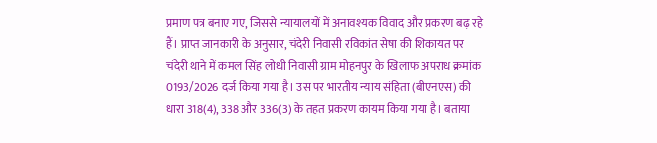प्रमाण पत्र बनाए गए, जिससे न्यायालयों में अनावश्यक विवाद और प्रकरण बढ़ रहे हैं। प्राप्त जानकारी के अनुसार, चंदेरी निवासी रविकांत सेषा की शिकायत पर चंदेरी थाने में कमल सिंह लोधी निवासी ग्राम मोहनपुर के खिलाफ अपराध क्रमांक 0193/2026 दर्ज किया गया है। उस पर भारतीय न्याय संहिता (बीएनएस) की धारा 318(4), 338 और 336(3) के तहत प्रकरण कायम किया गया है। बताया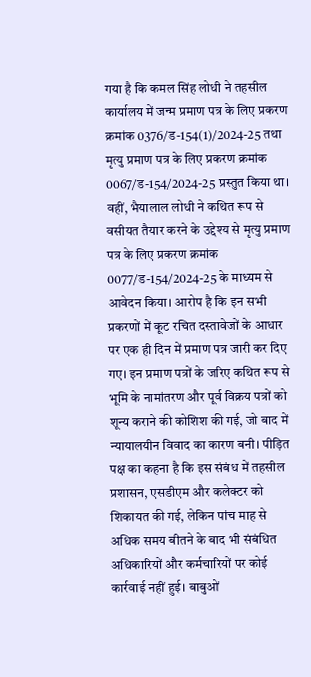गया है कि कमल सिंह लोधी ने तहसील कार्यालय में जन्म प्रमाण पत्र के लिए प्रकरण क्रमांक 0376/ड-154(1)/2024-25 तथा मृत्यु प्रमाण पत्र के लिए प्रकरण क्रमांक 0067/ड-154/2024-25 प्रस्तुत किया था। वहीं, भैयालाल लोधी ने कथित रूप से वसीयत तैयार करने के उद्देश्य से मृत्यु प्रमाण पत्र के लिए प्रकरण क्रमांक 0077/ड-154/2024-25 के माध्यम से आवेदन किया। आरोप है कि इन सभी प्रकरणों में कूट रचित दस्तावेजों के आधार पर एक ही दिन में प्रमाण पत्र जारी कर दिए गए। इन प्रमाण पत्रों के जरिए कथित रूप से भूमि के नामांतरण और पूर्व विक्रय पत्रों को शून्य कराने की कोशिश की गई, जो बाद में न्यायालयीन विवाद का कारण बनी। पीड़ित पक्ष का कहना है कि इस संबंध में तहसील प्रशासन, एसडीएम और कलेक्टर को शिकायत की गई, लेकिन पांच माह से अधिक समय बीतने के बाद भी संबंधित अधिकारियों और कर्मचारियों पर कोई कार्रवाई नहीं हुई। बाबुओं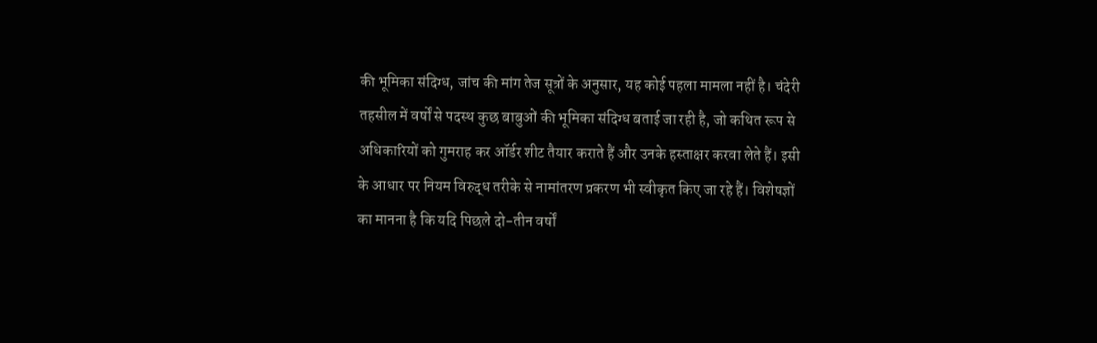की भूमिका संदिग्ध, जांच की मांग तेज सूत्रों के अनुसार, यह कोई पहला मामला नहीं है। चंदेरी तहसील में वर्षों से पदस्थ कुछ बाबुओं की भूमिका संदिग्ध बताई जा रही है, जो कथित रूप से अधिकारियों को गुमराह कर ऑर्डर शीट तैयार कराते हैं और उनके हस्ताक्षर करवा लेते हैं। इसी के आधार पर नियम विरुद्ध तरीके से नामांतरण प्रकरण भी स्वीकृत किए जा रहे हैं। विशेषज्ञों का मानना है कि यदि पिछले दो-तीन वर्षों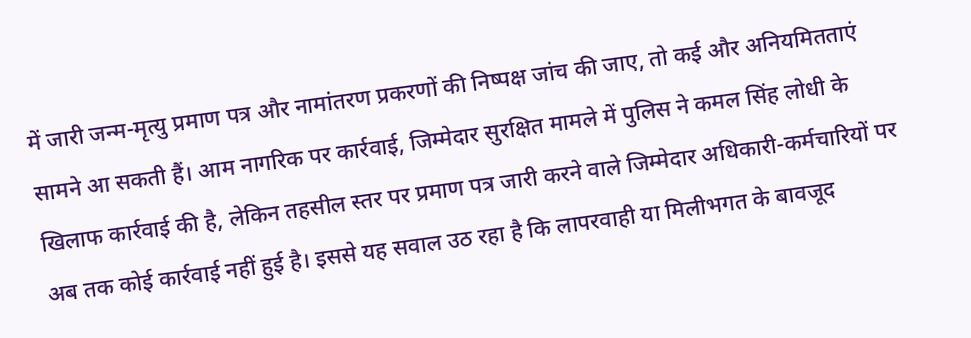में जारी जन्म-मृत्यु प्रमाण पत्र और नामांतरण प्रकरणों की निष्पक्ष जांच की जाए, तो कई और अनियमितताएं सामने आ सकती हैं। आम नागरिक पर कार्रवाई, जिम्मेदार सुरक्षित मामले में पुलिस ने कमल सिंह लोधी के खिलाफ कार्रवाई की है, लेकिन तहसील स्तर पर प्रमाण पत्र जारी करने वाले जिम्मेदार अधिकारी-कर्मचारियों पर अब तक कोई कार्रवाई नहीं हुई है। इससे यह सवाल उठ रहा है कि लापरवाही या मिलीभगत के बावजूद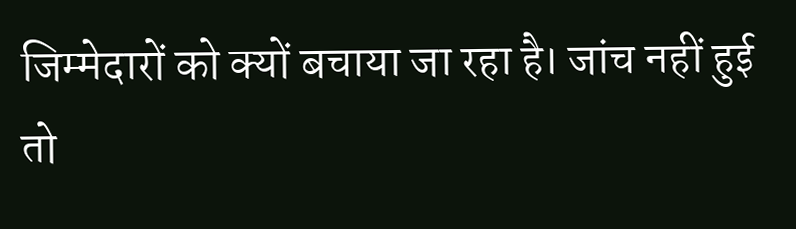जिम्मेदारों को क्यों बचाया जा रहा है। जांच नहीं हुई तो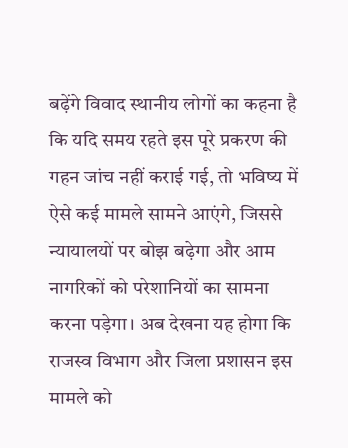बढ़ेंगे विवाद स्थानीय लोगों का कहना है कि यदि समय रहते इस पूरे प्रकरण की गहन जांच नहीं कराई गई, तो भविष्य में ऐसे कई मामले सामने आएंगे, जिससे न्यायालयों पर बोझ बढ़ेगा और आम नागरिकों को परेशानियों का सामना करना पड़ेगा। अब देखना यह होगा कि राजस्व विभाग और जिला प्रशासन इस मामले को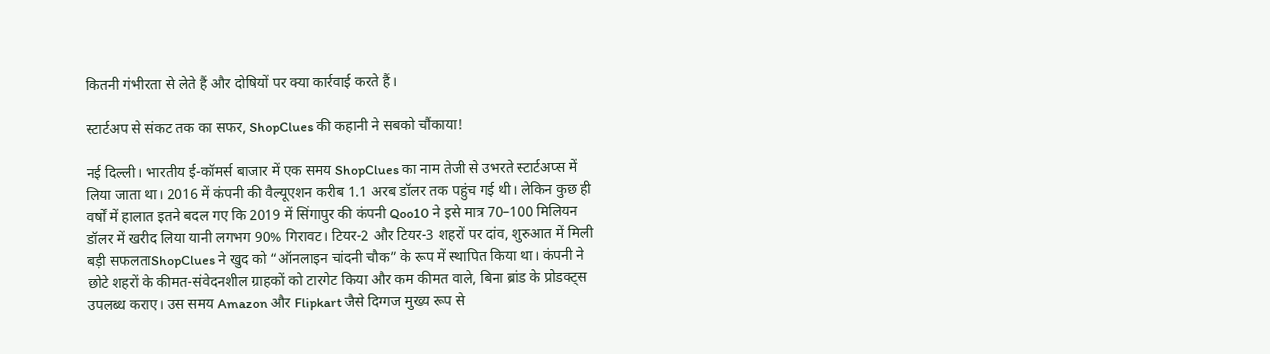कितनी गंभीरता से लेते हैं और दोषियों पर क्या कार्रवाई करते हैं।

स्टार्टअप से संकट तक का सफर, ShopClues की कहानी ने सबको चौंकाया!

नई दिल्ली। भारतीय ई-कॉमर्स बाजार में एक समय ShopClues का नाम तेजी से उभरते स्टार्टअप्स में लिया जाता था। 2016 में कंपनी की वैल्यूएशन करीब 1.1 अरब डॉलर तक पहुंच गई थी। लेकिन कुछ ही वर्षों में हालात इतने बदल गए कि 2019 में सिंगापुर की कंपनी Qoo10 ने इसे मात्र 70–100 मिलियन डॉलर में खरीद लिया यानी लगभग 90% गिरावट। टियर-2 और टियर-3 शहरों पर दांव, शुरुआत में मिली बड़ी सफलताShopClues ने खुद को “ऑनलाइन चांदनी चौक” के रूप में स्थापित किया था। कंपनी ने छोटे शहरों के कीमत-संवेदनशील ग्राहकों को टारगेट किया और कम कीमत वाले, बिना ब्रांड के प्रोडक्ट्स उपलब्ध कराए। उस समय Amazon और Flipkart जैसे दिग्गज मुख्य रूप से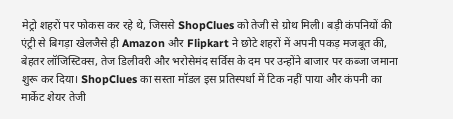मेट्रो शहरों पर फोकस कर रहे थे, जिससे ShopClues को तेजी से ग्रोथ मिली। बड़ी कंपनियों की एंट्री से बिगड़ा खेलजैसे ही Amazon और Flipkart ने छोटे शहरों में अपनी पकड़ मजबूत की, बेहतर लॉजिस्टिक्स, तेज डिलीवरी और भरोसेमंद सर्विस के दम पर उन्होंने बाजार पर कब्जा जमाना शुरू कर दिया। ShopClues का सस्ता मॉडल इस प्रतिस्पर्धा में टिक नहीं पाया और कंपनी का मार्केट शेयर तेजी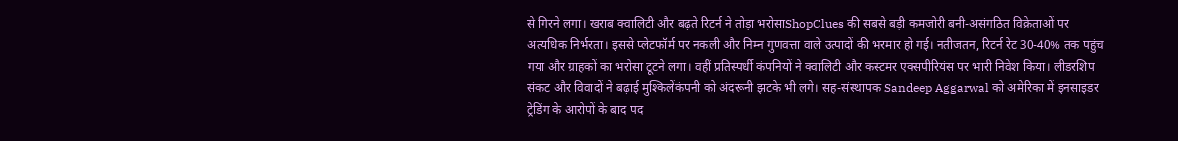से गिरने लगा। खराब क्वालिटी और बढ़ते रिटर्न ने तोड़ा भरोसाShopClues की सबसे बड़ी कमजोरी बनी-असंगठित विक्रेताओं पर अत्यधिक निर्भरता। इससे प्लेटफॉर्म पर नकली और निम्न गुणवत्ता वाले उत्पादों की भरमार हो गई। नतीजतन, रिटर्न रेट 30-40% तक पहुंच गया और ग्राहकों का भरोसा टूटने लगा। वहीं प्रतिस्पर्धी कंपनियों ने क्वालिटी और कस्टमर एक्सपीरियंस पर भारी निवेश किया। लीडरशिप संकट और विवादों ने बढ़ाई मुश्किलेंकंपनी को अंदरूनी झटके भी लगे। सह-संस्थापक Sandeep Aggarwal को अमेरिका में इनसाइडर ट्रेडिंग के आरोपों के बाद पद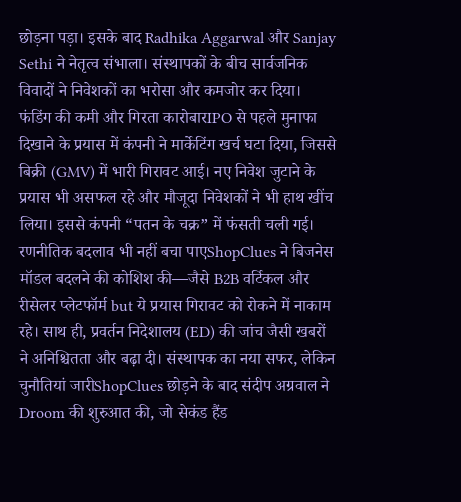छोड़ना पड़ा। इसके बाद Radhika Aggarwal और Sanjay Sethi ने नेतृत्व संभाला। संस्थापकों के बीच सार्वजनिक विवादों ने निवेशकों का भरोसा और कमजोर कर दिया। फंडिंग की कमी और गिरता कारोबारIPO से पहले मुनाफा दिखाने के प्रयास में कंपनी ने मार्केटिंग खर्च घटा दिया, जिससे बिक्री (GMV) में भारी गिरावट आई। नए निवेश जुटाने के प्रयास भी असफल रहे और मौजूदा निवेशकों ने भी हाथ खींच लिया। इससे कंपनी “पतन के चक्र” में फंसती चली गई। रणनीतिक बदलाव भी नहीं बचा पाएShopClues ने बिजनेस मॉडल बदलने की कोशिश की—जैसे B2B वर्टिकल और रीसेलर प्लेटफॉर्म but ये प्रयास गिरावट को रोकने में नाकाम रहे। साथ ही, प्रवर्तन निदेशालय (ED) की जांच जैसी खबरों ने अनिश्चितता और बढ़ा दी। संस्थापक का नया सफर, लेकिन चुनौतियां जारीShopClues छोड़ने के बाद संदीप अग्रवाल ने Droom की शुरुआत की, जो सेकंड हैंड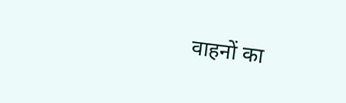वाहनों का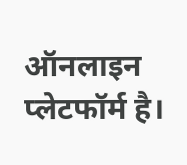ऑनलाइन प्लेटफॉर्म है।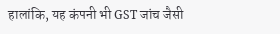हालांकि, यह कंपनी भी GST जांच जैसी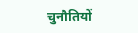चुनौतियों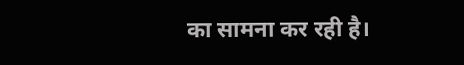का सामना कर रही है।